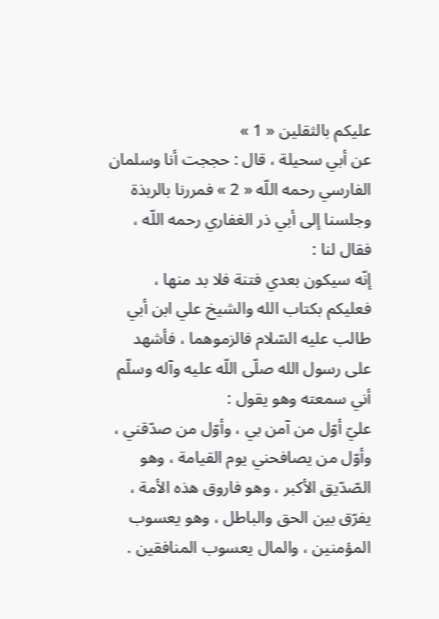عليكم بالثقلين « 1 »
عن أبي سحيلة ، قال : حججت أنا وسلمان الفارسي رحمه اللّه « 2 » فمررنا بالربذة وجلسنا إلى أبي ذر الغفاري رحمه اللّه ، فقال لنا :
إنّه سيكون بعدي فتنة فلا بد منها ، فعليكم بكتاب الله والشيخ علي ابن أبي طالب عليه السّلام فالزموهما ، فأشهد على رسول الله صلّى اللّه عليه وآله وسلّم أني سمعته وهو يقول :
عليّ أوّل من آمن بي ، وأوّل من صدّقني ، وأوّل من يصافحني يوم القيامة ، وهو الصّدّيق الأكبر ، وهو فاروق هذه الأمة ، يفرّق بين الحق والباطل ، وهو يعسوب المؤمنين ، والمال يعسوب المنافقين .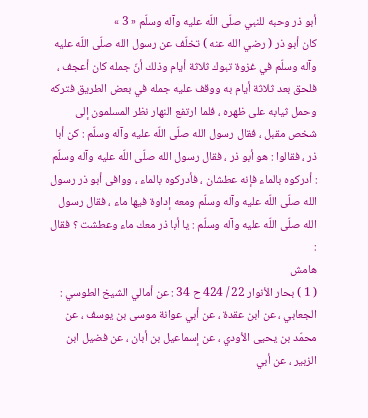أبو ذر وحبه للنبي صلّى اللّه عليه وآله وسلّم « 3 »
كان أبو ذر ( رضي الله عنه ) تخلّف عن رسول الله صلّى اللّه عليه وآله وسلّم في غزوة تبوك ثلاثة أيام وذلك أنّ جمله كان أعجف ، فلحق بعد ثلاثة أيام به ووقف عليه جمله في بعض الطريق فتركه وحمل ثيابه على ظهره ، فلما ارتفع النهار نظر المسلمون إلى شخص مقبل ، فقال رسول الله صلّى اللّه عليه وآله وسلّم : كن أبا ذر ، فقالوا : هو أبو ذر ، فقال رسول الله صلّى اللّه عليه وآله وسلّم : أدركوه بالماء فإنه عطشان ، فأدركوه بالماء ، ووافى أبو ذر رسول الله صلّى اللّه عليه وآله وسلّم ومعه إداوة فيها ماء ، فقال رسول الله صلّى اللّه عليه وآله وسلّم : يا أبا ذر معك ماء وعطشت ؟ فقال :
هامش
( 1 ) بحار الأنوار 22 / 424 ح 34 : عن أمالي الشيخ الطوسي : الجعابي ، عن ابن عقدة ، عن أبي عوانة موسى بن يوسف ، عن محمّد بن يحيى الأودي ، عن إسماعيل بن أبان ، عن فضيل ابن الزبير ، عن أبي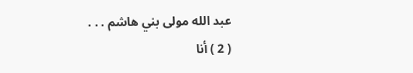عبد الله مولى بني هاشم . . .
( 2 ) أنا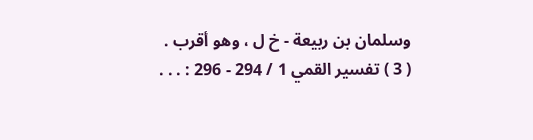وسلمان بن ربيعة - خ ل ، وهو أقرب .
( 3 ) تفسير القمي 1 / 294 - 296 : . . .